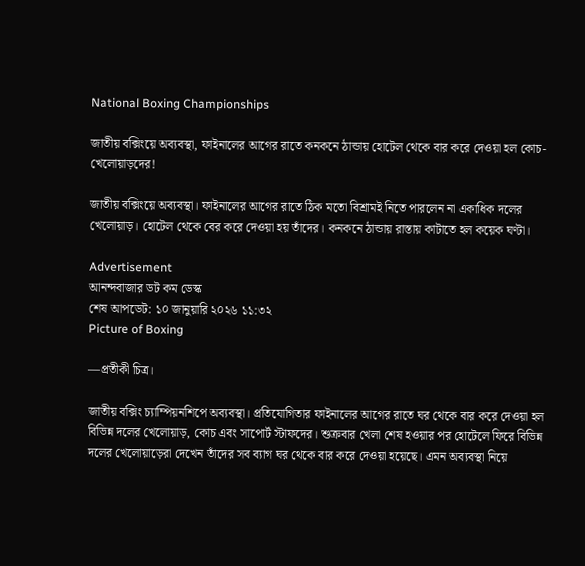National Boxing Championships

জাতীয় বক্সিংয়ে অব্যবস্থা, ফাইনালের আগের রাতে কনকনে ঠান্ডায় হোটেল থেকে বার করে দেওয়া হল কোচ-খেলোয়াড়দের!

জাতীয় বক্সিংয়ে অব্যবস্থা। ফাইনালের আগের রাতে ঠিক মতো বিশ্রামই নিতে পারলেন না একাধিক দলের খেলোয়াড়। হোটেল থেকে বের করে দেওয়া হয় তাঁদের। কনকনে ঠান্ডায় রাস্তায় কাটাতে হল কয়েক ঘণ্টা।

Advertisement
আনন্দবাজার ডট কম ডেস্ক
শেষ আপডেট: ১০ জানুয়ারি ২০২৬ ১১:৩২
Picture of Boxing

—প্রতীকী চিত্র।

জাতীয় বক্সিং চ্যাম্পিয়নশিপে অব্যবস্থা। প্রতিযোগিতার ফাইনালের আগের রাতে ঘর থেকে বার করে দেওয়া হল বিভিন্ন দলের খেলোয়াড়, কোচ এবং সাপোর্ট স্টাফদের। শুক্রবার খেলা শেষ হওয়ার পর হোটেলে ফিরে বিভিন্ন দলের খেলোয়াড়েরা দেখেন তাঁদের সব ব্যাগ ঘর থেকে বার করে দেওয়া হয়েছে। এমন অব্যবস্থা নিয়ে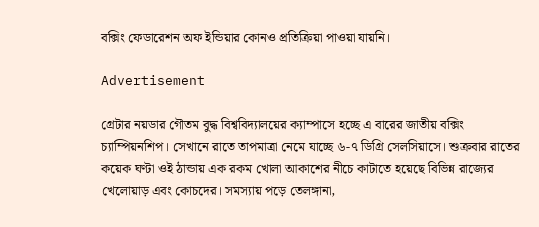বক্সিং ফেডারেশন অফ ইন্ডিয়ার কোনও প্রতিক্রিয়া পাওয়া যায়নি।

Advertisement

গ্রেটার নয়ডার গৌতম বুদ্ধ বিশ্ববিদ্যালয়ের ক্যাম্পাসে হচ্ছে এ বারের জাতীয় বক্সিং চ্যাম্পিয়নশিপ। সেখানে রাতে তাপমাত্রা নেমে যাচ্ছে ৬-৭ ডিগ্রি সেলসিয়াসে। শুক্রবার রাতের কয়েক ঘণ্টা ওই ঠান্ডায় এক রকম খোলা আকাশের নীচে কাটাতে হয়েছে বিভিন্ন রাজ্যের খেলোয়াড় এবং কোচদের। সমস্যায় পড়ে তেলঙ্গানা,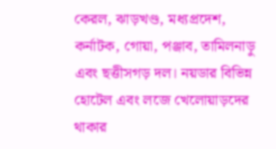কেরল, ঝাড়খণ্ড, মধ্যপ্রদেশ, কর্নাটক, গোয়া, পঞ্জাব, তামিলনাড়ু এবং ছত্তীসগড় দল। নয়ডার বিভিন্ন হোটেল এবং লজে খেলোয়াড়দের থাকার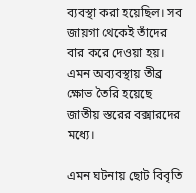ব্যবস্থা করা হয়েছিল। সব জায়গা থেকেই তাঁদের বার করে দেওয়া হয়। এমন অব্যবস্থায় তীব্র ক্ষোভ তৈরি হয়েছে জাতীয় স্তরের বক্সারদের মধ্যে।

এমন ঘটনায় ছোট বিবৃতি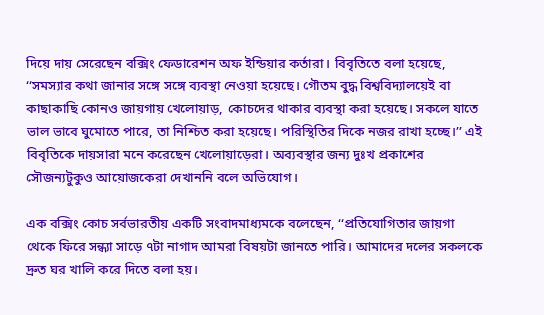দিয়ে দায় সেরেছেন বক্সিং ফেডারেশন অফ ইন্ডিয়ার কর্তারা। বিবৃতিতে বলা হয়েছে, ‘‘সমস্যার কথা জানার সঙ্গে সঙ্গে ব্যবস্থা নেওয়া হয়েছে। গৌতম বুদ্ধ বিশ্ববিদ্যালয়েই বা কাছাকাছি কোনও জায়গায় খেলোয়াড়, কোচদের থাকার ব্যবস্থা করা হয়েছে। সকলে যাতে ভাল ভাবে ঘুমোতে পারে, তা নিশ্চিত করা হয়েছে। পরিস্থিতির দিকে নজর রাখা হচ্ছে।’’ এই বিবৃতিকে দায়সারা মনে করেছেন খেলোয়াড়েরা। অব্যবস্থার জন্য দুঃখ প্রকাশের সৌজন্যটুকুও আয়োজকেরা দেখাননি বলে অভিযোগ।

এক বক্সিং কোচ সর্বভারতীয় একটি সংবাদমাধ্যমকে বলেছেন, ‘‘প্রতিযোগিতার জায়গা থেকে ফিরে সন্ধ্যা সাড়ে ৭টা নাগাদ আমরা বিষয়টা জানতে পারি। আমাদের দলের সকলকে দ্রুত ঘর খালি করে দিতে বলা হয়।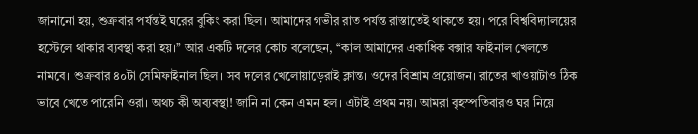জানানো হয়, শুক্রবার পর্যন্তই ঘরের বুকিং করা ছিল। আমাদের গভীর রাত পর্যন্ত রাস্তাতেই থাকতে হয়। পরে বিশ্ববিদ্যালয়ের হস্টেলে থাকার ব্যবস্থা করা হয়।’’ আর একটি দলের কোচ বলেছেন, ‘‘কাল আমাদের একাধিক বক্সার ফাইনাল খেলতে নামবে। শুক্রবার ৪০টা সেমিফাইনাল ছিল। সব দলের খেলোয়াড়েরাই ক্লান্ত। ওদের বিশ্রাম প্রয়োজন। রাতের খাওয়াটাও ঠিক ভাবে খেতে পারেনি ওরা। অথচ কী অব্যবস্থা! জানি না কেন এমন হল। এটাই প্রথম নয়। আমরা বৃহস্পতিবারও ঘর নিয়ে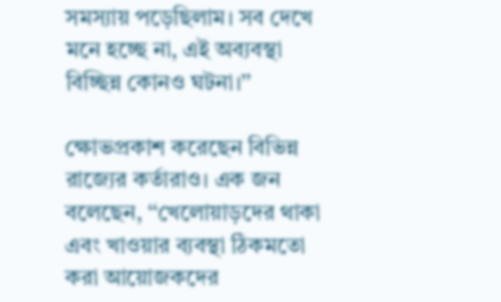সমস্যায় পড়েছিলাম। সব দেখে মনে হচ্ছে না, এই অব্যবস্থা বিচ্ছিন্ন কোনও ঘটনা।’’

ক্ষোভপ্রকাশ করেছেন বিভিন্ন রাজ্যের কর্তারাও। এক জন বলেছেন, ‘‘খেলোয়াড়দের থাকা এবং খাওয়ার ব্যবস্থা ঠিকমতো করা আয়োজকদের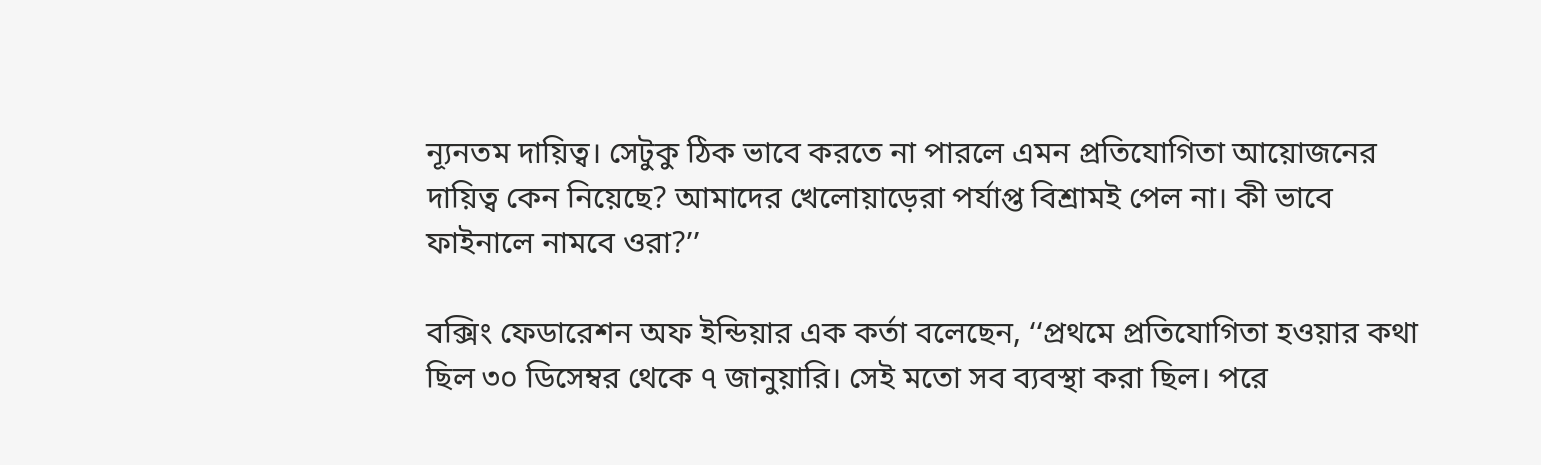ন্যূনতম দায়িত্ব। সেটুকু ঠিক ভাবে করতে না পারলে এমন প্রতিযোগিতা আয়োজনের দায়িত্ব কেন নিয়েছে? আমাদের খেলোয়াড়েরা পর্যাপ্ত বিশ্রামই পেল না। কী ভাবে ফাইনালে নামবে ওরা?’’

বক্সিং ফেডারেশন অফ ইন্ডিয়ার এক কর্তা বলেছেন, ‘‘প্রথমে প্রতিযোগিতা হওয়ার কথা ছিল ৩০ ডিসেম্বর থেকে ৭ জানুয়ারি। সেই মতো সব ব্যবস্থা করা ছিল। পরে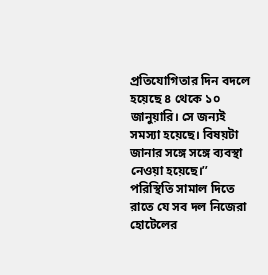প্রতিযোগিতার দিন বদলে হয়েছে ৪ থেকে ১০ জানুয়ারি। সে জন্যই সমস্যা হয়েছে। বিষয়টা জানার সঙ্গে সঙ্গে ব্যবস্থা নেওয়া হয়েছে।’’ পরিস্থিতি সামাল দিতে রাতে যে সব দল নিজেরা হোটেলের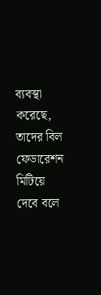ব্যবস্থা করেছে, তাদের বিল ফেডারেশন মিটিয়ে দেবে বলে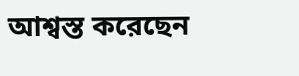আশ্বস্ত করেছেন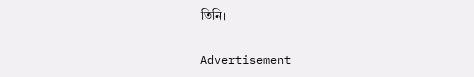তিনি।

Advertisement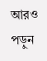আরও পড়ুন